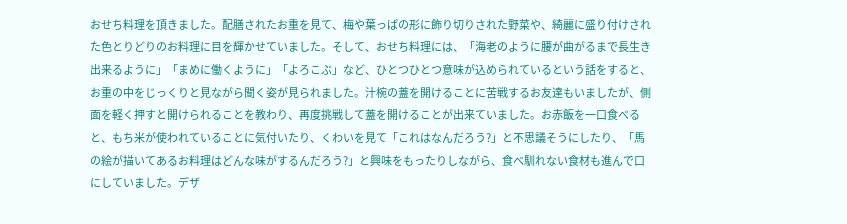おせち料理を頂きました。配膳されたお重を見て、梅や葉っぱの形に飾り切りされた野菜や、綺麗に盛り付けされた色とりどりのお料理に目を輝かせていました。そして、おせち料理には、「海老のように腰が曲がるまで長生き出来るように」「まめに働くように」「よろこぶ」など、ひとつひとつ意味が込められているという話をすると、お重の中をじっくりと見ながら聞く姿が見られました。汁椀の蓋を開けることに苦戦するお友達もいましたが、側面を軽く押すと開けられることを教わり、再度挑戦して蓋を開けることが出来ていました。お赤飯を一口食べると、もち米が使われていることに気付いたり、くわいを見て「これはなんだろう?」と不思議そうにしたり、「馬の絵が描いてあるお料理はどんな味がするんだろう?」と興味をもったりしながら、食べ馴れない食材も進んで口にしていました。デザ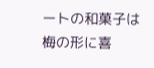ートの和菓子は梅の形に喜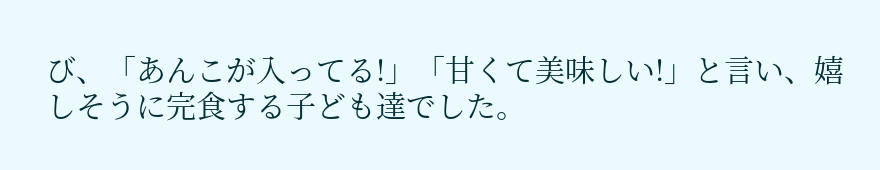び、「あんこが入ってる!」「甘くて美味しい!」と言い、嬉しそうに完食する子ども達でした。